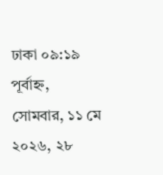ঢাকা ০৯:১৯ পূর্বাহ্ন, সোমবার, ১১ মে ২০২৬, ২৮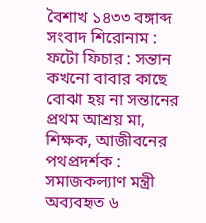বৈশাখ ১৪৩৩ বঙ্গাব্দ
সংবাদ শিরোনাম :
ফটো ফিচার : সন্তান কখনো বাবার কাছে বোঝা হয় না সন্তানের প্রথম আশ্রয় মা, শিক্ষক, আজীবনের পথপ্রদর্শক : সমাজকল্যাণ মন্ত্রী অব্যবহৃত ৬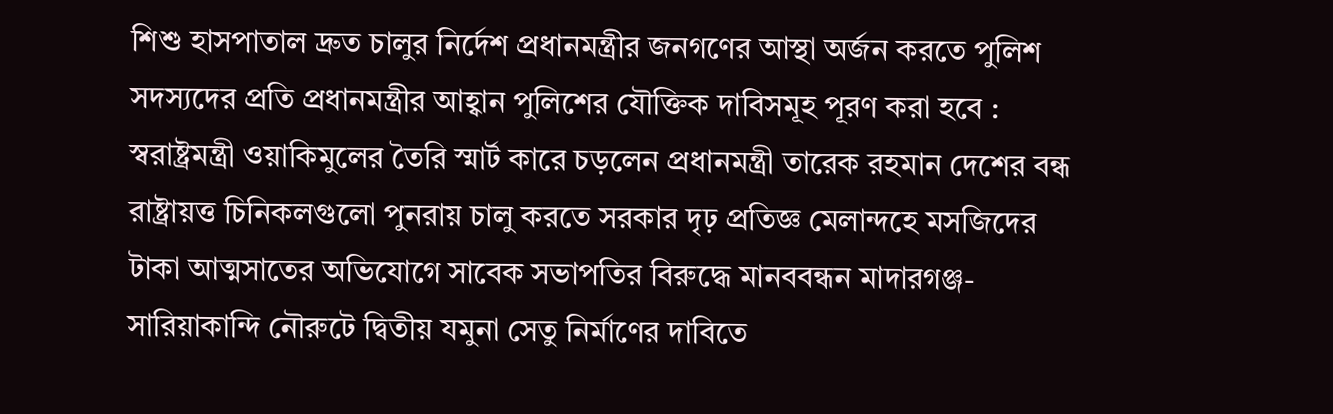শিশু হাসপাতাল দ্রুত চালুর নির্দেশ প্রধানমন্ত্রীর জনগণের আস্থা অর্জন করতে পুলিশ সদস্যদের প্রতি প্রধানমন্ত্রীর আহ্বান পুলিশের যৌক্তিক দাবিসমূহ পূরণ করা হবে : স্বরাষ্ট্রমন্ত্রী ওয়াকিমুলের তৈরি স্মার্ট কারে চড়লেন প্রধানমন্ত্রী তারেক রহমান দেশের বন্ধ রাষ্ট্রায়ত্ত চিনিকলগুলো পুনরায় চালু করতে সরকার দৃঢ় প্রতিজ্ঞ মেলান্দহে মসজিদের টাকা আত্মসাতের অভিযোগে সাবেক সভাপতির বিরুদ্ধে মানববন্ধন মাদারগঞ্জ-সারিয়াকান্দি নৌরুটে দ্বিতীয় যমুনা সেতু নির্মাণের দাবিতে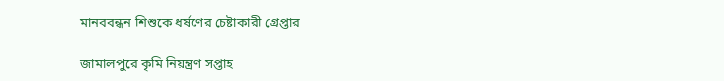মানববন্ধন শিশুকে ধর্ষণের চেষ্টাকারী গ্রেপ্তার

জামালপুরে কৃমি নিয়ন্ত্রণ সপ্তাহ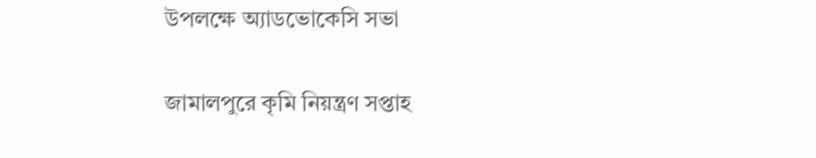উপলক্ষে অ্যাডভোকেসি সভা

জামালপুরে কৃমি নিয়ন্ত্রণ সপ্তাহ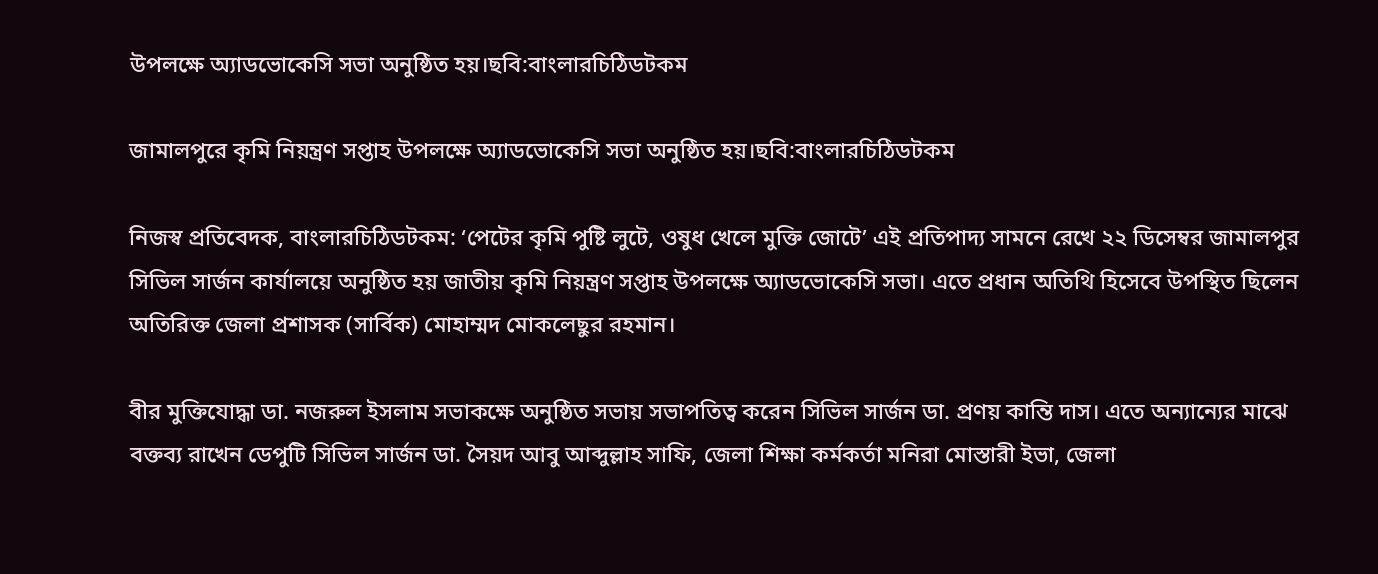উপলক্ষে অ্যাডভোকেসি সভা অনুষ্ঠিত হয়।ছবি:বাংলারচিঠিডটকম

জামালপুরে কৃমি নিয়ন্ত্রণ সপ্তাহ উপলক্ষে অ্যাডভোকেসি সভা অনুষ্ঠিত হয়।ছবি:বাংলারচিঠিডটকম

নিজস্ব প্রতিবেদক, বাংলারচিঠিডটকম: ‘পেটের কৃমি পুষ্টি লুটে, ওষুধ খেলে মুক্তি জোটে’ এই প্রতিপাদ্য সামনে রেখে ২২ ডিসেম্বর জামালপুর সিভিল সার্জন কার্যালয়ে অনুষ্ঠিত হয় জাতীয় কৃমি নিয়ন্ত্রণ সপ্তাহ উপলক্ষে অ্যাডভোকেসি সভা। এতে প্রধান অতিথি হিসেবে উপস্থিত ছিলেন অতিরিক্ত জেলা প্রশাসক (সার্বিক) মোহাম্মদ মোকলেছুর রহমান।

বীর মুক্তিযোদ্ধা ডা. নজরুল ইসলাম সভাকক্ষে অনুষ্ঠিত সভায় সভাপতিত্ব করেন সিভিল সার্জন ডা. প্রণয় কান্তি দাস। এতে অন্যান্যের মাঝে বক্তব্য রাখেন ডেপুটি সিভিল সার্জন ডা. সৈয়দ আবু আব্দুল্লাহ সাফি, জেলা শিক্ষা কর্মকর্তা মনিরা মোস্তারী ইভা, জেলা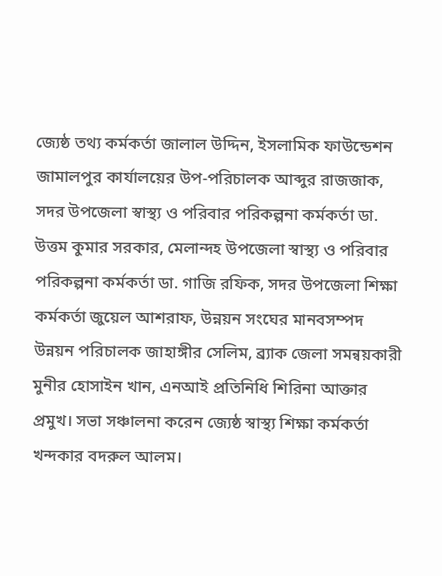জ্যেষ্ঠ তথ্য কর্মকর্তা জালাল উদ্দিন, ইসলামিক ফাউন্ডেশন জামালপুর কার্যালয়ের উপ-পরিচালক আব্দুর রাজজাক, সদর উপজেলা স্বাস্থ্য ও পরিবার পরিকল্পনা কর্মকর্তা ডা. উত্তম কুমার সরকার, মেলান্দহ উপজেলা স্বাস্থ্য ও পরিবার পরিকল্পনা কর্মকর্তা ডা. গাজি রফিক, সদর উপজেলা শিক্ষা কর্মকর্তা জুয়েল আশরাফ, উন্নয়ন সংঘের মানবসম্পদ উন্নয়ন পরিচালক জাহাঙ্গীর সেলিম, ব্র্যাক জেলা সমন্বয়কারী মুনীর হোসাইন খান, এনআই প্রতিনিধি শিরিনা আক্তার প্রমুখ। সভা সঞ্চালনা করেন জ্যেষ্ঠ স্বাস্থ্য শিক্ষা কর্মকর্তা খন্দকার বদরুল আলম।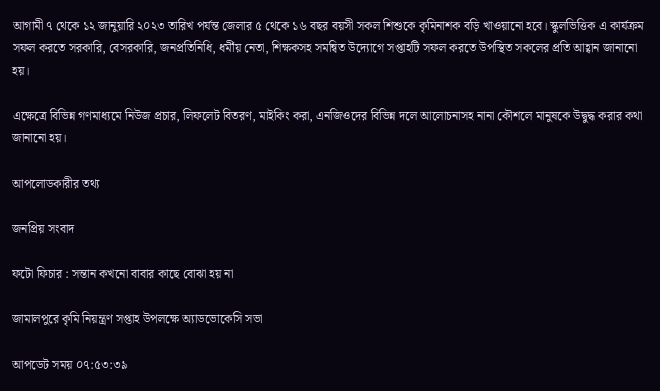আগামী ৭ থেকে ১২ জানুয়ারি ২০২৩ তারিখ পর্যন্ত জেলার ৫ থেকে ১৬ বছর বয়সী সকল শিশুকে কৃমিনাশক বড়ি খাওয়ানো হবে। স্কুলভিত্তিক এ কার্যক্রম সফল করতে সরকারি, বেসরকারি, জনপ্রতিনিধি, ধর্মীয় নেতা, শিক্ষকসহ সমন্বিত উদ্যোগে সপ্তাহটি সফল করতে উপস্থিত সকলের প্রতি আহ্বান জানানো হয়।

এক্ষেত্রে বিভিন্ন গণমাধ্যমে নিউজ প্রচার, লিফলেট বিতরণ, মাইকিং করা, এনজিওদের বিভিন্ন দলে আলোচনাসহ নানা কৌশলে মানুষকে উদ্বুদ্ধ করার কথা জানানো হয়।

আপলোডকারীর তথ্য

জনপ্রিয় সংবাদ

ফটো ফিচার : সন্তান কখনো বাবার কাছে বোঝা হয় না

জামালপুরে কৃমি নিয়ন্ত্রণ সপ্তাহ উপলক্ষে অ্যাডভোকেসি সভা

আপডেট সময় ০৭:৫৩:৩৯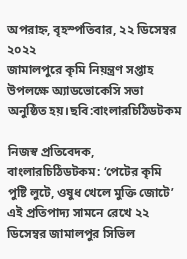অপরাহ্ন, বৃহস্পতিবার, ২২ ডিসেম্বর ২০২২
জামালপুরে কৃমি নিয়ন্ত্রণ সপ্তাহ উপলক্ষে অ্যাডভোকেসি সভা অনুষ্ঠিত হয়।ছবি:বাংলারচিঠিডটকম

নিজস্ব প্রতিবেদক, বাংলারচিঠিডটকম: ‘পেটের কৃমি পুষ্টি লুটে, ওষুধ খেলে মুক্তি জোটে’ এই প্রতিপাদ্য সামনে রেখে ২২ ডিসেম্বর জামালপুর সিভিল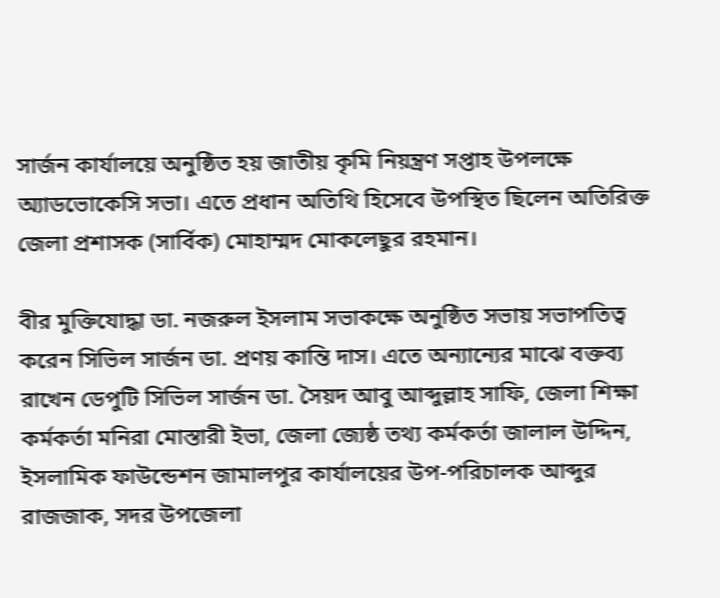সার্জন কার্যালয়ে অনুষ্ঠিত হয় জাতীয় কৃমি নিয়ন্ত্রণ সপ্তাহ উপলক্ষে অ্যাডভোকেসি সভা। এতে প্রধান অতিথি হিসেবে উপস্থিত ছিলেন অতিরিক্ত জেলা প্রশাসক (সার্বিক) মোহাম্মদ মোকলেছুর রহমান।

বীর মুক্তিযোদ্ধা ডা. নজরুল ইসলাম সভাকক্ষে অনুষ্ঠিত সভায় সভাপতিত্ব করেন সিভিল সার্জন ডা. প্রণয় কান্তি দাস। এতে অন্যান্যের মাঝে বক্তব্য রাখেন ডেপুটি সিভিল সার্জন ডা. সৈয়দ আবু আব্দুল্লাহ সাফি, জেলা শিক্ষা কর্মকর্তা মনিরা মোস্তারী ইভা, জেলা জ্যেষ্ঠ তথ্য কর্মকর্তা জালাল উদ্দিন, ইসলামিক ফাউন্ডেশন জামালপুর কার্যালয়ের উপ-পরিচালক আব্দুর রাজজাক, সদর উপজেলা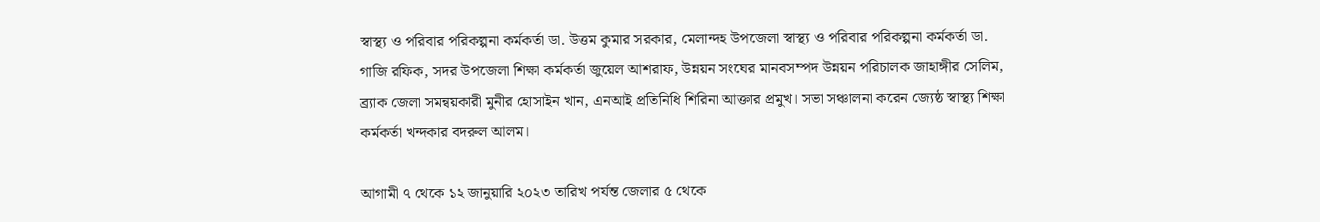স্বাস্থ্য ও পরিবার পরিকল্পনা কর্মকর্তা ডা. উত্তম কুমার সরকার, মেলান্দহ উপজেলা স্বাস্থ্য ও পরিবার পরিকল্পনা কর্মকর্তা ডা. গাজি রফিক, সদর উপজেলা শিক্ষা কর্মকর্তা জুয়েল আশরাফ, উন্নয়ন সংঘের মানবসম্পদ উন্নয়ন পরিচালক জাহাঙ্গীর সেলিম, ব্র্যাক জেলা সমন্বয়কারী মুনীর হোসাইন খান, এনআই প্রতিনিধি শিরিনা আক্তার প্রমুখ। সভা সঞ্চালনা করেন জ্যেষ্ঠ স্বাস্থ্য শিক্ষা কর্মকর্তা খন্দকার বদরুল আলম।

আগামী ৭ থেকে ১২ জানুয়ারি ২০২৩ তারিখ পর্যন্ত জেলার ৫ থেকে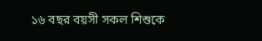১৬ বছর বয়সী সকল শিশুকে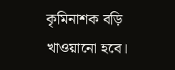কৃমিনাশক বড়ি খাওয়ানো হবে।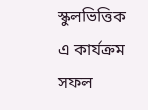স্কুলভিত্তিক এ কার্যক্রম সফল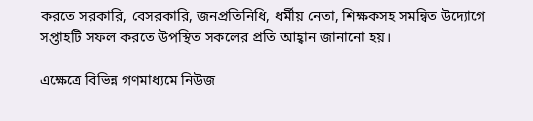করতে সরকারি, বেসরকারি, জনপ্রতিনিধি, ধর্মীয় নেতা, শিক্ষকসহ সমন্বিত উদ্যোগে সপ্তাহটি সফল করতে উপস্থিত সকলের প্রতি আহ্বান জানানো হয়।

এক্ষেত্রে বিভিন্ন গণমাধ্যমে নিউজ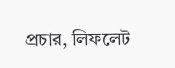প্রচার, লিফলেট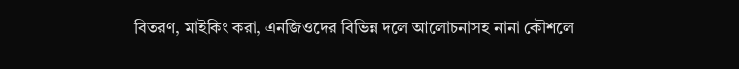বিতরণ, মাইকিং করা, এনজিওদের বিভিন্ন দলে আলোচনাসহ নানা কৌশলে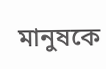মানুষকে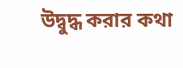উদ্বুদ্ধ করার কথা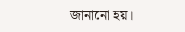জানানো হয়।